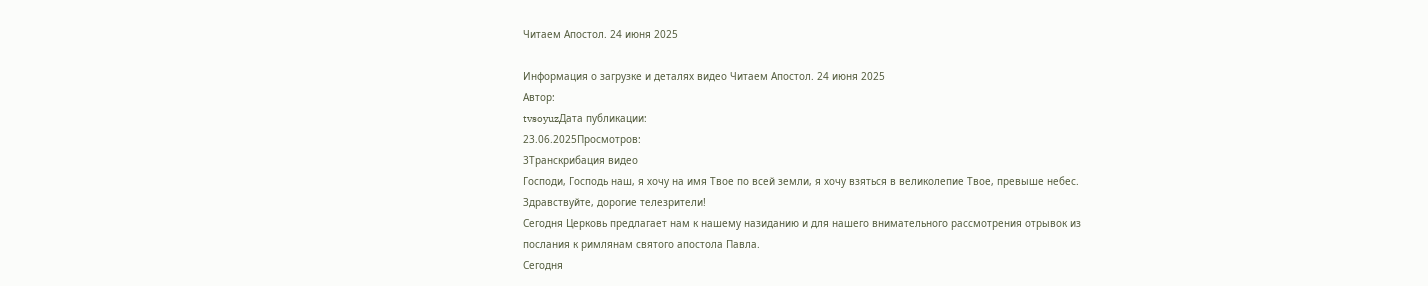Читаем Апостол. 24 июня 2025

Информация о загрузке и деталях видео Читаем Апостол. 24 июня 2025
Автор:
tvsoyuzДата публикации:
23.06.2025Просмотров:
3Транскрибация видео
Господи, Господь наш, я хочу на имя Твое по всей земли, я хочу взяться в великолепие Твое, превыше небес.
Здравствуйте, дорогие телезрители!
Сегодня Церковь предлагает нам к нашему назиданию и для нашего внимательного рассмотрения отрывок из послания к римлянам святого апостола Павла.
Сегодня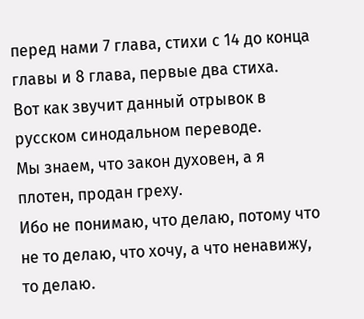перед нами 7 глава, стихи с 14 до конца главы и 8 глава, первые два стиха.
Вот как звучит данный отрывок в русском синодальном переводе.
Мы знаем, что закон духовен, а я плотен, продан греху.
Ибо не понимаю, что делаю, потому что не то делаю, что хочу, а что ненавижу, то делаю.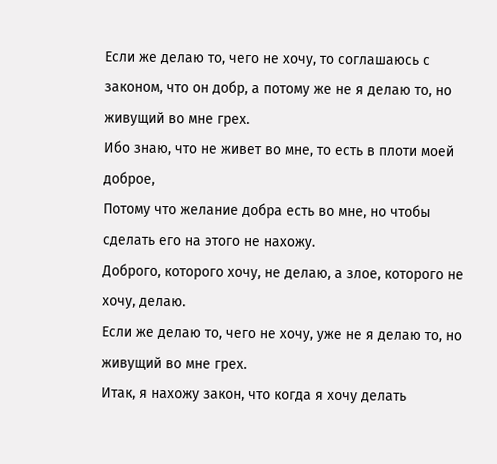Если же делаю то, чего не хочу, то соглашаюсь с законом, что он добр, а потому же не я делаю то, но живущий во мне грех.
Ибо знаю, что не живет во мне, то есть в плоти моей доброе,
Потому что желание добра есть во мне, но чтобы сделать его на этого не нахожу.
Доброго, которого хочу, не делаю, а злое, которого не хочу, делаю.
Если же делаю то, чего не хочу, уже не я делаю то, но живущий во мне грех.
Итак, я нахожу закон, что когда я хочу делать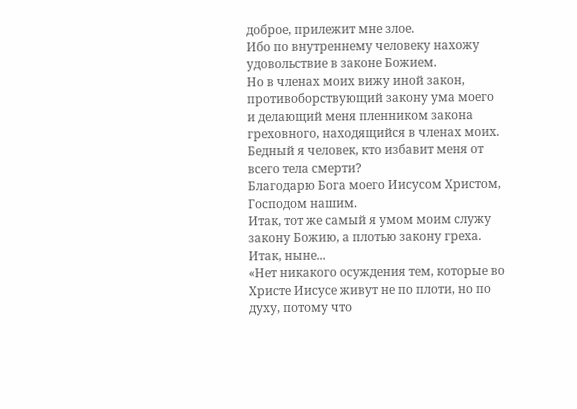доброе, прилежит мне злое.
Ибо по внутреннему человеку нахожу удовольствие в законе Божием.
Но в членах моих вижу иной закон, противоборствующий закону ума моего и делающий меня пленником закона греховного, находящийся в членах моих.
Бедный я человек, кто избавит меня от всего тела смерти?
Благодарю Бога моего Иисусом Христом, Господом нашим.
Итак, тот же самый я умом моим служу закону Божию, а плотью закону греха.
Итак, ныне...
«Нет никакого осуждения тем, которые во Христе Иисусе живут не по плоти, но по духу, потому что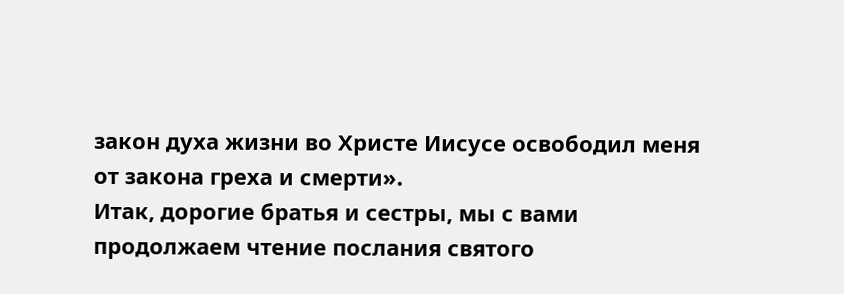закон духа жизни во Христе Иисусе освободил меня от закона греха и смерти».
Итак, дорогие братья и сестры, мы с вами продолжаем чтение послания святого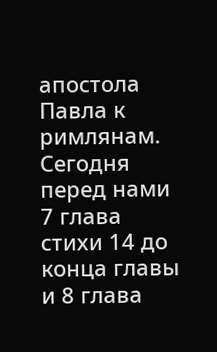апостола Павла к римлянам.
Сегодня перед нами 7 глава стихи 14 до конца главы и 8 глава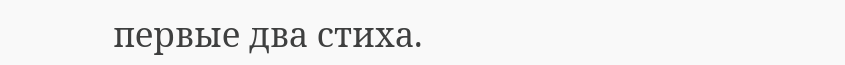первые два стиха.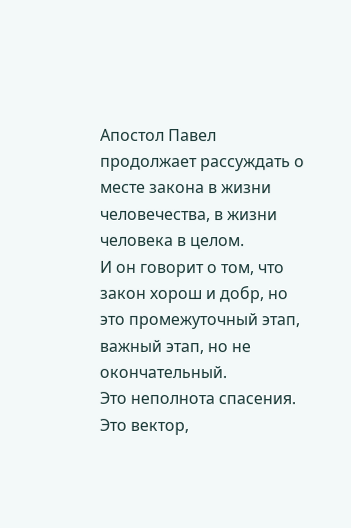Апостол Павел продолжает рассуждать о месте закона в жизни человечества, в жизни человека в целом.
И он говорит о том, что закон хорош и добр, но это промежуточный этап, важный этап, но не окончательный.
Это неполнота спасения.
Это вектор,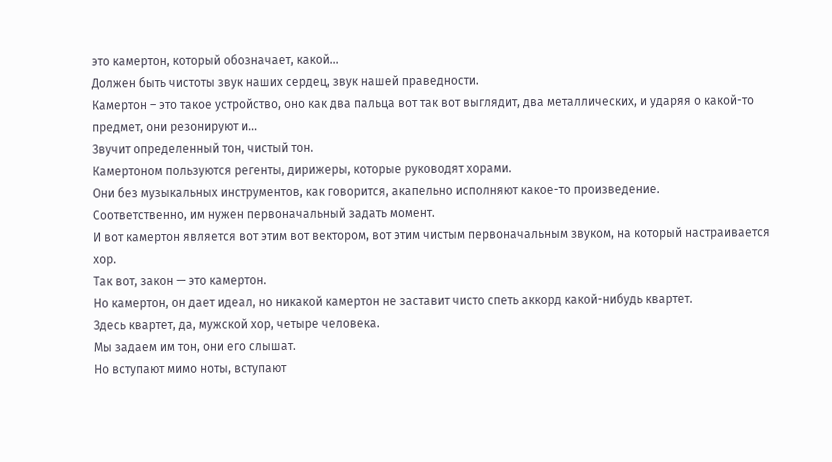это камертон, который обозначает, какой...
Должен быть чистоты звук наших сердец, звук нашей праведности.
Камертон – это такое устройство, оно как два пальца вот так вот выглядит, два металлических, и ударяя о какой-то предмет, они резонируют и…
Звучит определенный тон, чистый тон.
Камертоном пользуются регенты, дирижеры, которые руководят хорами.
Они без музыкальных инструментов, как говорится, акапельно исполняют какое-то произведение.
Соответственно, им нужен первоначальный задать момент.
И вот камертон является вот этим вот вектором, вот этим чистым первоначальным звуком, на который настраивается хор.
Так вот, закон — это камертон.
Но камертон, он дает идеал, но никакой камертон не заставит чисто спеть аккорд какой-нибудь квартет.
Здесь квартет, да, мужской хор, четыре человека.
Мы задаем им тон, они его слышат.
Но вступают мимо ноты, вступают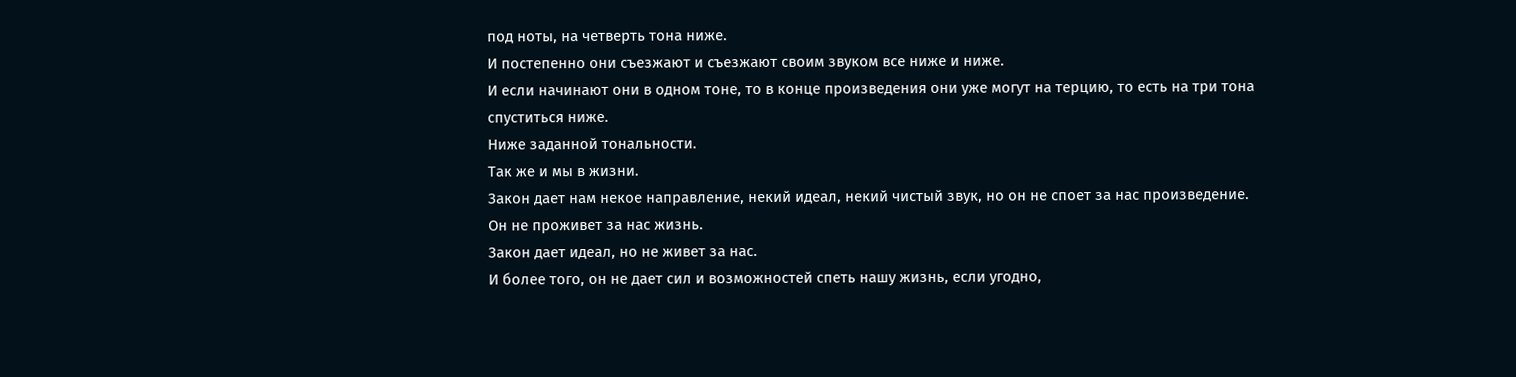под ноты, на четверть тона ниже.
И постепенно они съезжают и съезжают своим звуком все ниже и ниже.
И если начинают они в одном тоне, то в конце произведения они уже могут на терцию, то есть на три тона спуститься ниже.
Ниже заданной тональности.
Так же и мы в жизни.
Закон дает нам некое направление, некий идеал, некий чистый звук, но он не споет за нас произведение.
Он не проживет за нас жизнь.
Закон дает идеал, но не живет за нас.
И более того, он не дает сил и возможностей спеть нашу жизнь, если угодно,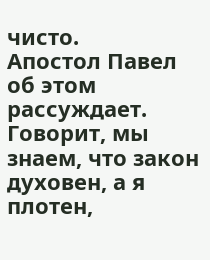чисто.
Апостол Павел об этом рассуждает.
Говорит, мы знаем, что закон духовен, а я плотен,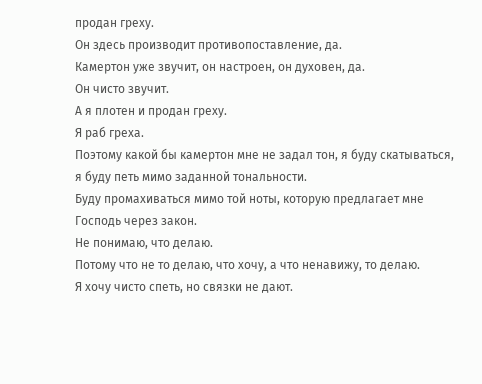продан греху.
Он здесь производит противопоставление, да.
Камертон уже звучит, он настроен, он духовен, да.
Он чисто звучит.
А я плотен и продан греху.
Я раб греха.
Поэтому какой бы камертон мне не задал тон, я буду скатываться, я буду петь мимо заданной тональности.
Буду промахиваться мимо той ноты, которую предлагает мне Господь через закон.
Не понимаю, что делаю.
Потому что не то делаю, что хочу, а что ненавижу, то делаю.
Я хочу чисто спеть, но связки не дают.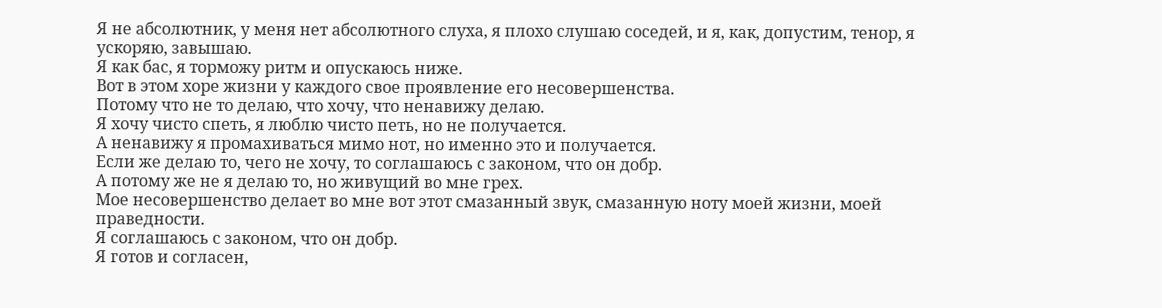Я не абсолютник, у меня нет абсолютного слуха, я плохо слушаю соседей, и я, как, допустим, тенор, я ускоряю, завышаю.
Я как бас, я торможу ритм и опускаюсь ниже.
Вот в этом хоре жизни у каждого свое проявление его несовершенства.
Потому что не то делаю, что хочу, что ненавижу делаю.
Я хочу чисто спеть, я люблю чисто петь, но не получается.
А ненавижу я промахиваться мимо нот, но именно это и получается.
Если же делаю то, чего не хочу, то соглашаюсь с законом, что он добр.
А потому же не я делаю то, но живущий во мне грех.
Мое несовершенство делает во мне вот этот смазанный звук, смазанную ноту моей жизни, моей праведности.
Я соглашаюсь с законом, что он добр.
Я готов и согласен,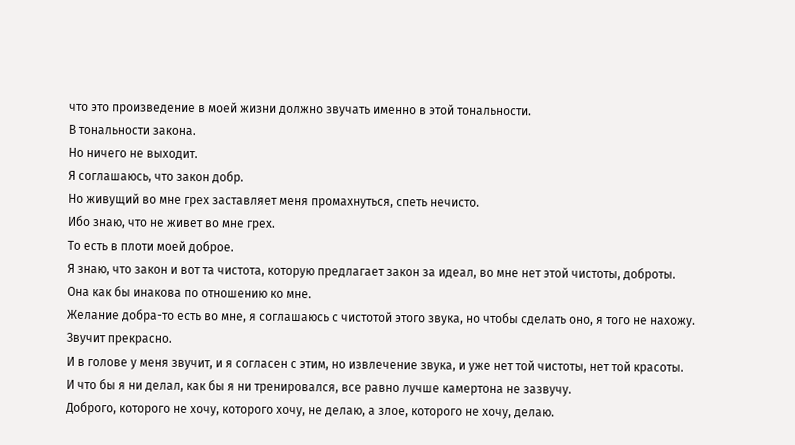что это произведение в моей жизни должно звучать именно в этой тональности.
В тональности закона.
Но ничего не выходит.
Я соглашаюсь, что закон добр.
Но живущий во мне грех заставляет меня промахнуться, спеть нечисто.
Ибо знаю, что не живет во мне грех.
То есть в плоти моей доброе.
Я знаю, что закон и вот та чистота, которую предлагает закон за идеал, во мне нет этой чистоты, доброты.
Она как бы инакова по отношению ко мне.
Желание добра-то есть во мне, я соглашаюсь с чистотой этого звука, но чтобы сделать оно, я того не нахожу.
Звучит прекрасно.
И в голове у меня звучит, и я согласен с этим, но извлечение звука, и уже нет той чистоты, нет той красоты.
И что бы я ни делал, как бы я ни тренировался, все равно лучше камертона не зазвучу.
Доброго, которого не хочу, которого хочу, не делаю, а злое, которого не хочу, делаю.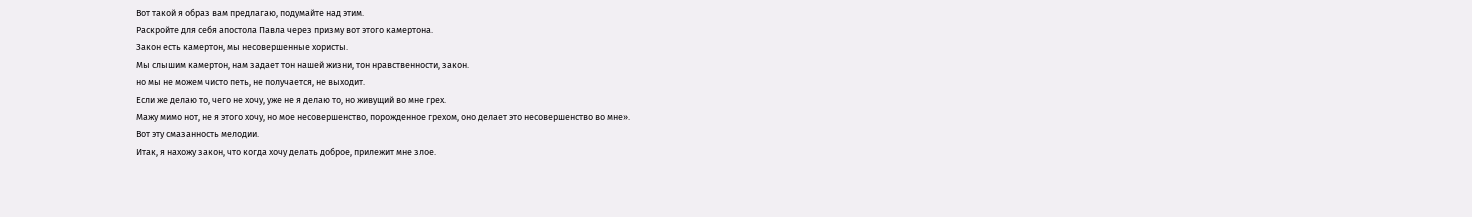Вот такой я образ вам предлагаю, подумайте над этим.
Раскройте для себя апостола Павла через призму вот этого камертона.
Закон есть камертон, мы несовершенные хористы.
Мы слышим камертон, нам задает тон нашей жизни, тон нравственности, закон.
но мы не можем чисто петь, не получается, не выходит.
Если же делаю то, чего не хочу, уже не я делаю то, но живущий во мне грех.
Мажу мимо нот, не я этого хочу, но мое несовершенство, порожденное грехом, оно делает это несовершенство во мне».
Вот эту смазанность мелодии.
Итак, я нахожу закон, что когда хочу делать доброе, прилежит мне злое.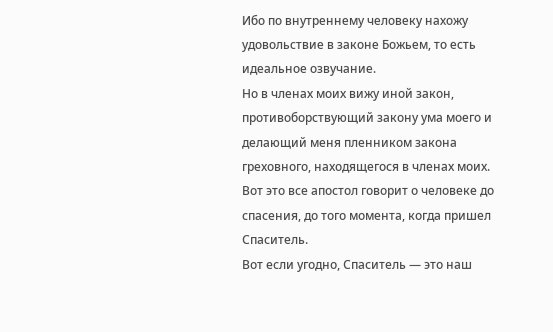Ибо по внутреннему человеку нахожу удовольствие в законе Божьем, то есть идеальное озвучание.
Но в членах моих вижу иной закон, противоборствующий закону ума моего и делающий меня пленником закона греховного, находящегося в членах моих.
Вот это все апостол говорит о человеке до спасения, до того момента, когда пришел Спаситель.
Вот если угодно, Спаситель — это наш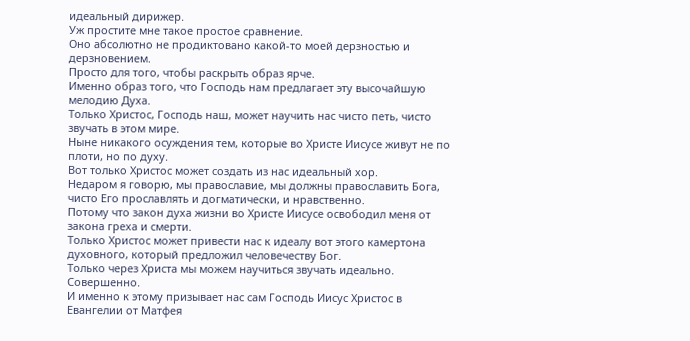идеальный дирижер.
Уж простите мне такое простое сравнение.
Оно абсолютно не продиктовано какой-то моей дерзностью и дерзновением.
Просто для того, чтобы раскрыть образ ярче.
Именно образ того, что Господь нам предлагает эту высочайшую мелодию Духа.
Только Христос, Господь наш, может научить нас чисто петь, чисто звучать в этом мире.
Ныне никакого осуждения тем, которые во Христе Иисусе живут не по плоти, но по духу.
Вот только Христос может создать из нас идеальный хор.
Недаром я говорю, мы православие, мы должны православить Бога, чисто Его прославлять и догматически, и нравственно.
Потому что закон духа жизни во Христе Иисусе освободил меня от закона греха и смерти.
Только Христос может привести нас к идеалу вот этого камертона духовного, который предложил человечеству Бог.
Только через Христа мы можем научиться звучать идеально.
Совершенно.
И именно к этому призывает нас сам Господь Иисус Христос в Евангелии от Матфея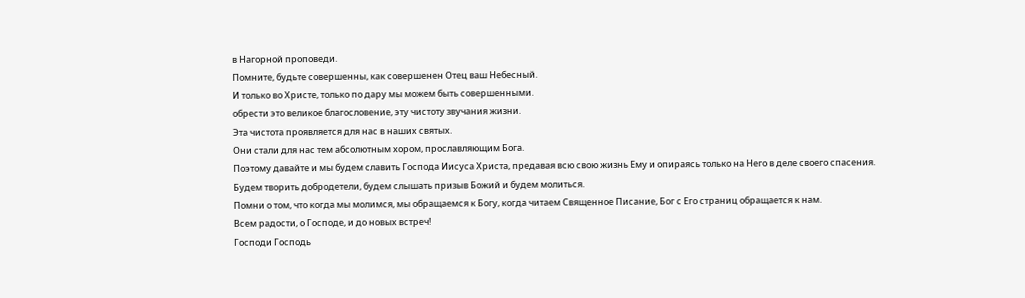в Нагорной проповеди.
Помните, будьте совершенны, как совершенен Отец ваш Небесный.
И только во Христе, только по дару мы можем быть совершенными.
обрести это великое благословение, эту чистоту звучания жизни.
Эта чистота проявляется для нас в наших святых.
Они стали для нас тем абсолютным хором, прославляющим Бога.
Поэтому давайте и мы будем славить Господа Иисуса Христа, предавая всю свою жизнь Ему и опираясь только на Него в деле своего спасения.
Будем творить добродетели, будем слышать призыв Божий и будем молиться.
Помни о том, что когда мы молимся, мы обращаемся к Богу, когда читаем Священное Писание, Бог с Его страниц обращается к нам.
Всем радости, о Господе, и до новых встреч!
Господи Господь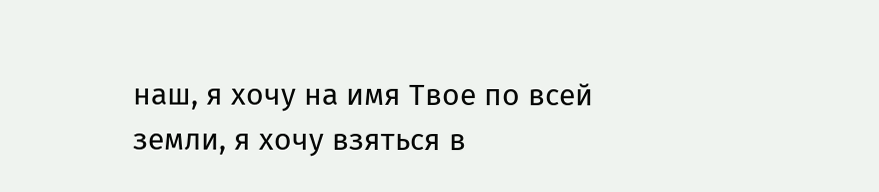наш, я хочу на имя Твое по всей земли, я хочу взяться в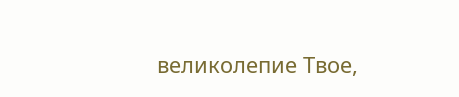великолепие Твое,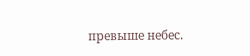превыше небес.